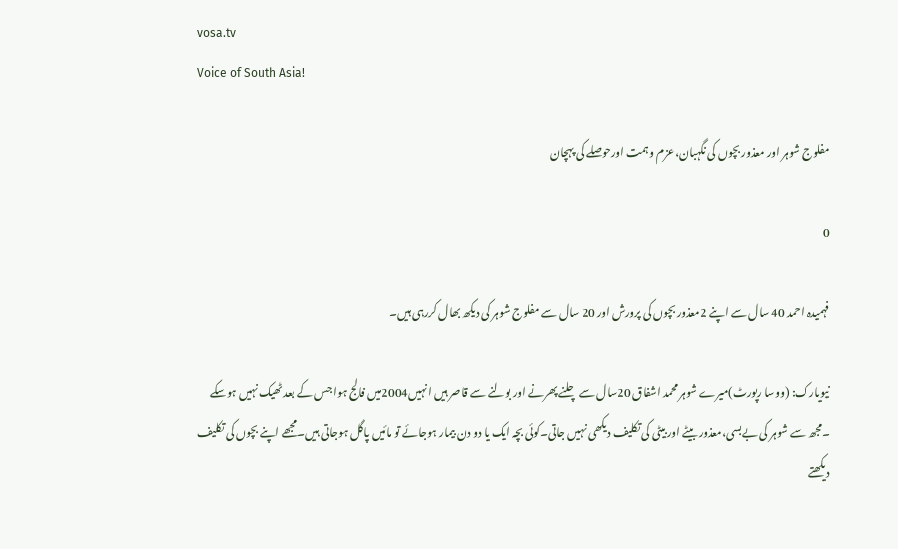vosa.tv
Voice of South Asia!

مفلوج شوہر اور معذور بچوں کی نگہبان،عزم وہمت اورحوصلے کی پہچان

0

فہمیدہ احمد 40 سال سے اپنے 2معذور بچوں کی پرورش اور 20 سال سے مفلوج شوہر کی دیکھ بھال کررہی ہیں۔

نیویارک: (ووسا رپورٹ)میرے شوہر محمد اشفاق 20سال سے چلنے پھرنے اور بولنے سے قاصر ہیں انہیں2004میں فالج ہوا جس کے بعد ٹھیک نہیں ہوسکے ۔مجھ سے شوہر کی بےبسی،معذور بیٹے اور بیٹی کی تکلیف دیکھی نہیں جاتی۔کوئی بچہ ایک یا دو دن بیمار ہوجائے تو مائیں پاگل ہوجاتی ہیں۔مجھے اپنے بچوں کی تکلیف دیکھتے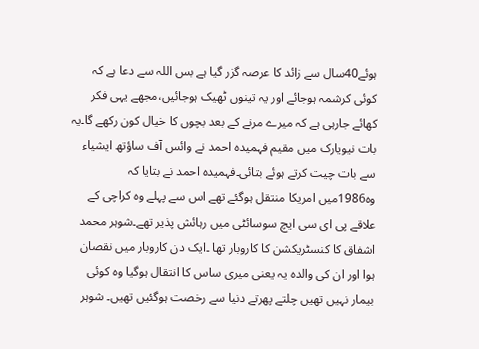ہوئے40سال سے زائد کا عرصہ گزر گیا ہے بس اللہ سے دعا ہے کہ کوئی کرشمہ ہوجائے اور یہ تینوں ٹھیک ہوجائیں،مجھے یہی فکر کھائے جارہی ہے کہ میرے مرنے کے بعد بچوں کا خیال کون رکھے گا۔یہ بات نیویارک میں مقیم فہمیدہ احمد نے وائس آف ساؤتھ ایشیاء سے بات چیت کرتے ہوئے بتائی۔فہمیدہ احمد نے بتایا کہ وہ1986میں امریکا منتقل ہوگئے تھے اس سے پہلے وہ کراچی کے علاقے پی ای سی ایچ سوسائٹی میں رہائش پذیر تھے۔شوہر محمد اشفاق کا کنسٹریکشن کا کاروبار تھا ۔ایک دن کاروبار میں نقصان ہوا اور ان کی والدہ یہ یعنی میری ساس کا انتقال ہوگیا وہ کوئی بیمار نہیں تھیں چلتے پھرتے دنیا سے رخصت ہوگئیں تھیں۔ شوہر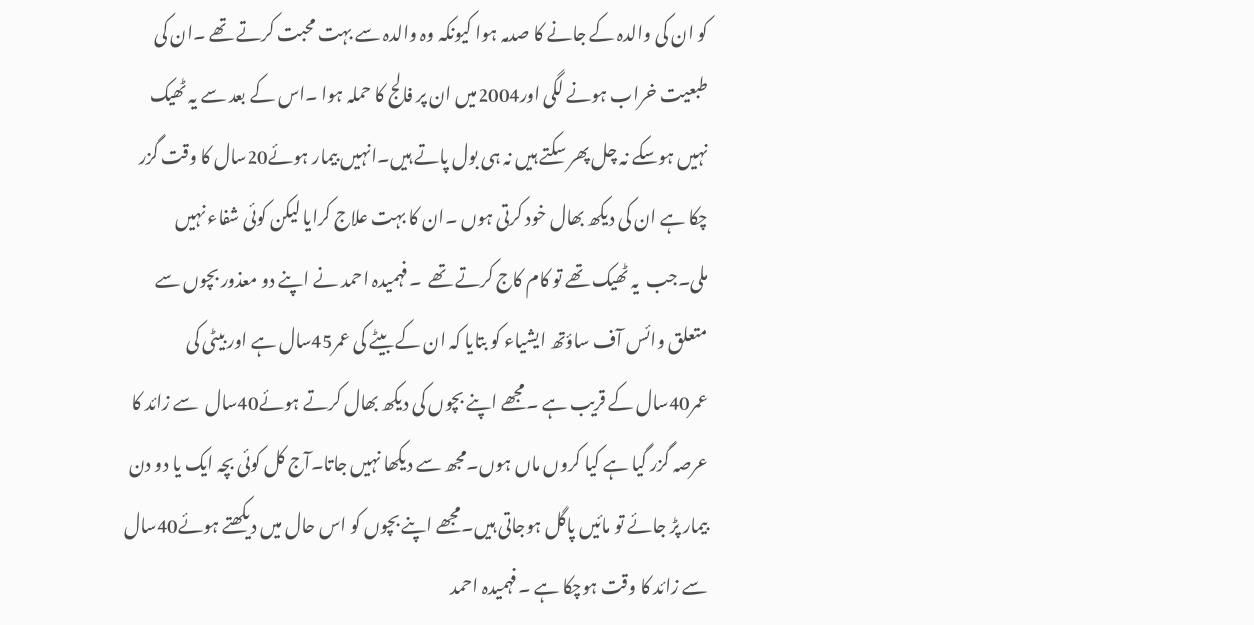کو ان کی والدہ کے جانے کا صدمہ ہوا کیونکہ وہ والدہ سے بہت محبت کرتے تھے ۔ان کی طبعیت خراب ہونے لگی اور2004میں ان پر فالج کا حملہ ہوا ۔اس کے بعد سے یہ ٹھیک نہیں ہوسکے نہ چل پھر سکتے ہیں نہ ہی بول پاتے ہیں۔انہیں بیمار ہوئے20سال کا وقت گزر چکا ہے ان کی دیکھ بھال خود کرتی ہوں ۔ان کا بہت علاج کرایا لیکن کوئی شفاء نہیں ملی۔جب  یہ ٹھیک تھے تو کام کاج کرتے تھے  ۔فہمیدہ احمد نے اپنے دو معذور بچوں سے متعلق وائس آف ساؤتھ ایشیاء کو بتایا کہ ان کے بیٹے کی عمر45سال ہے اور بیٹی کی عمر40سال کے قریب ہے ۔مجھے اپنے بچوں کی دیکھ بھال کرتے ہوئے40سال  سے زائد کا عرصہ گزر گیا ہے کیا کروں ماں ہوں۔مجھ سے دیکھا نہیں جاتا۔آج کل کوئی بچہ ایک یا دو دن بیمار پڑ جائے تو مائیں پاگل ہوجاتی ہیں۔مجھے اپنے بچوں کو اس حال میں دیکھتے ہوئے40سال سے زائد کا وقت ہوچکا ہے ۔فہمیدہ احمد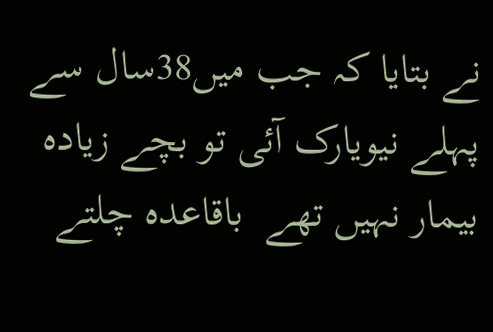نے بتایا کہ جب میں38سال سے پہلے نیویارک آئی تو بچے زیادہ بیمار نہیں تھے  باقاعدہ چلتے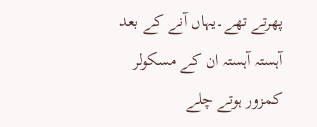پھرتے تھے۔یہاں آنے کے بعد آہستہ آہستہ ان کے مسکولر کمزور ہوتے چلے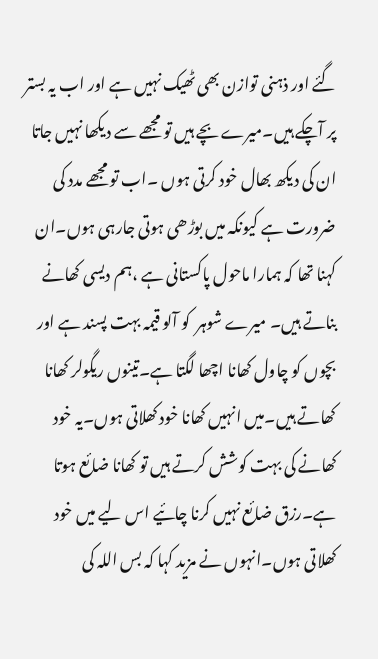گئے اور ذہنی توازن بھی ٹھیک نہیں ہے اور اب یہ بستر پر آچکے ہیں۔میرے بچے ہیں تو مجھے سے دیکھا نہیں جاتا ان کی دیکھ بھال خود کرتی ہوں ۔اب تو مجھے مدد کی ضرورت ہے کیونکہ میں بوڑھی ہوتی جارہی ہوں۔ان کہنا تھا کہ ہمارا ماحول پاکستانی ہے ،ہم دیسی کھانے بناتے ہیں۔ میرے شوہر  کو آلو قیمہ بہت پسند ہے اور بچوں کو چاول کھانا اچھا لگتا ہے۔تینوں ریگولر کھانا کھاتے ہیں۔میں انہیں کھانا خود کھلاتی ہوں۔یہ خود کھانے کی بہت کوشش کرتے ہیں تو کھانا ضائع ہوتا ہے۔رزق ضائع نہیں کرنا چائیے اس لیے میں خود کھلاتی ہوں۔انہوں نے مزید کہا کہ بس اللہ کی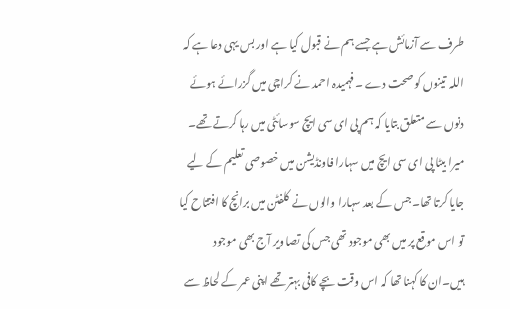طرف سے آزمائش ہے جسے ہم نے قبول کیا ہے اور بس یہی دعا ہے کہ اللہ  تینوں کو صحت دے ۔فہمیدہ احمد نے کراچی میں گزرائے ہوئے دنوں سے متعلق بتایا کہ ہم پی ای سی ایچ سوسائٹی میں رہا کرتے تھے۔ میرا بیٹا پی ای سی ایچ میں سہارا فاونڈیشن میں خصوصی تعلیم کے لیے جایا کرتا تھا۔جس کے بعد سہارا والوں نے کلفٹن میں برانچ کا افتتاح کیا تو اس موقع پر میں بھی موجود تھی جس کی تصاویر آج بھی موجود ہیں۔ان کا کہنا تھا کہ اس وقت بچے کافی بہتر تھے اپنی عمر کے لحاظ سے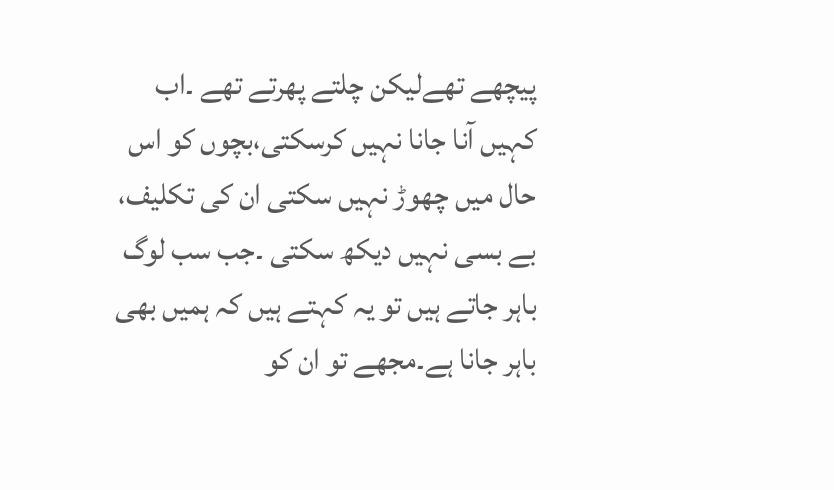پیچھے تھےلیکن چلتے پھرتے تھے ۔اب کہیں آنا جانا نہیں کرسکتی،بچوں کو اس حال میں چھوڑ نہیں سکتی ان کی تکلیف، بے بسی نہیں دیکھ سکتی ۔جب سب لوگ باہر جاتے ہیں تو یہ کہتے ہیں کہ ہمیں بھی باہر جانا ہے۔مجھے تو ان کو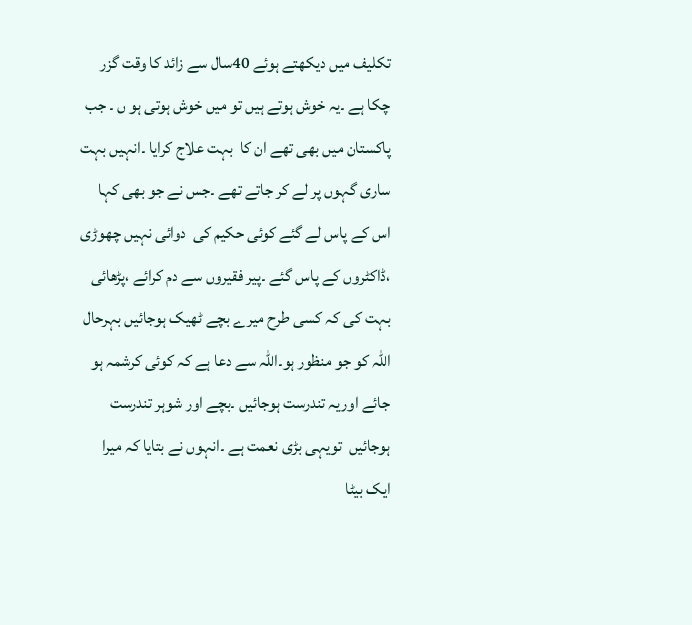تکلیف میں دیکھتے ہوئے 40سال سے زائد کا وقت گزر چکا ہے ۔یہ خوش ہوتے ہیں تو میں خوش ہوتی ہو ں ۔ جب پاکستان میں بھی تھے ان کا  بہت علاج کرایا ۔انہیں بہت ساری گہوں پر لے کر جاتے تھے ۔جس نے جو بھی کہا اس کے پاس لے گئے کوئی حکیم کی  دوائی نہیں چھوڑی ،ڈاکٹروں کے پاس گئے ۔پیر فقیروں سے دم کرائے ،پڑھائی بہت کی کہ کسی طرح میرے بچے ٹھیک ہوجائیں بہرحال اللہ کو جو منظور ہو۔اللہ سے دعا ہے کہ کوئی کرشمہ ہو جائے اوریہ تندرست ہوجائیں ۔بچے اور شوہر تندرست ہوجائیں  تویہی بڑی نعمت ہے ۔انہوں نے بتایا کہ میرا ایک بیٹا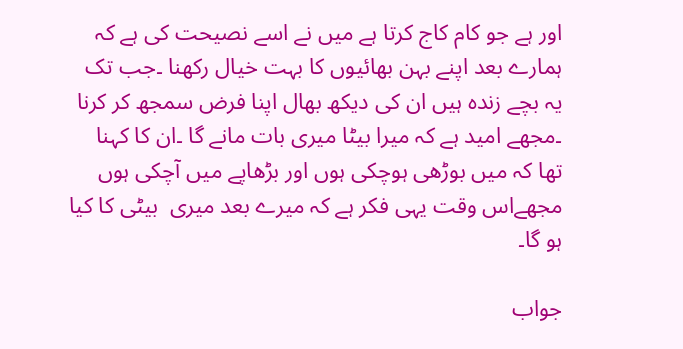اور ہے جو کام کاج کرتا ہے میں نے اسے نصیحت کی ہے کہ ہمارے بعد اپنے بہن بھائیوں کا بہت خیال رکھنا ۔جب تک یہ بچے زندہ ہیں ان کی دیکھ بھال اپنا فرض سمجھ کر کرنا ۔مجھے امید ہے کہ میرا بیٹا میری بات مانے گا ۔ان کا کہنا تھا کہ میں بوڑھی ہوچکی ہوں اور بڑھاپے میں آچکی ہوں مجھےاس وقت یہی فکر ہے کہ میرے بعد میری  بیٹی کا کیا ہو گا۔

جواب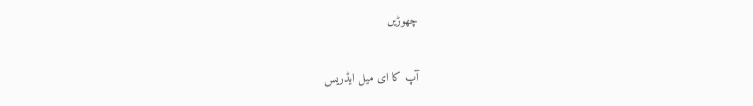چھوڑیں

آپ کا ای میل ایڈریس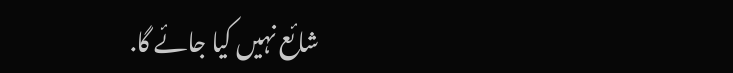شائع نہیں کیا جائے گا.